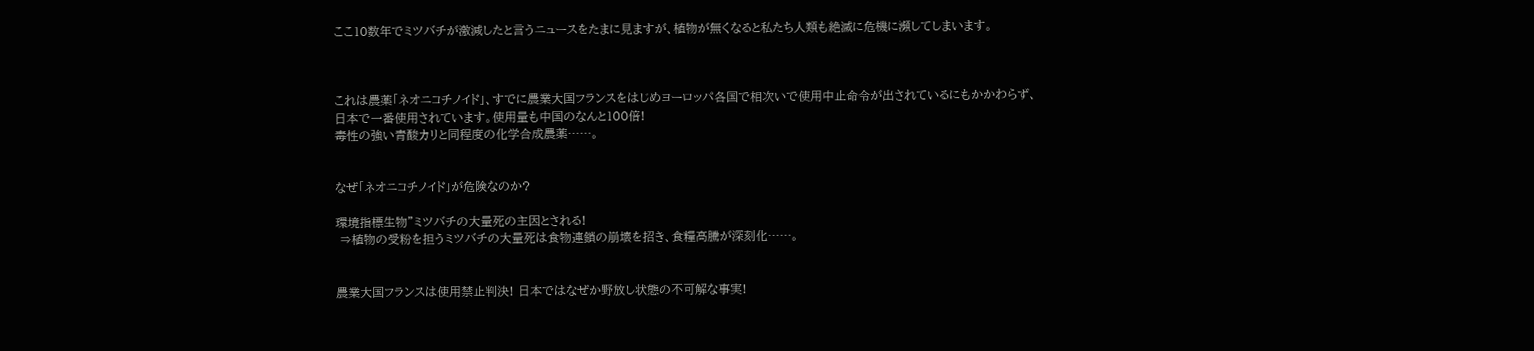ここ10数年でミツバチが激減したと言うニュースをたまに見ますが、植物が無くなると私たち人類も絶滅に危機に瀕してしまいます。



これは農薬「ネオニコチノイド」、すでに農業大国フランスをはじめヨーロッパ各国で相次いで使用中止命令が出されているにもかかわらず、
日本で一番使用されています。使用量も中国のなんと100倍!
毒性の強い青酸カリと同程度の化学合成農薬……。


なぜ「ネオニコチノイド」が危険なのか?

環境指標生物”ミツバチの大量死の主因とされる!
 ⇒植物の受粉を担うミツバチの大量死は食物連鎖の崩壊を招き、食糧高騰が深刻化……。


農業大国フランスは使用禁止判決! 日本ではなぜか野放し状態の不可解な事実!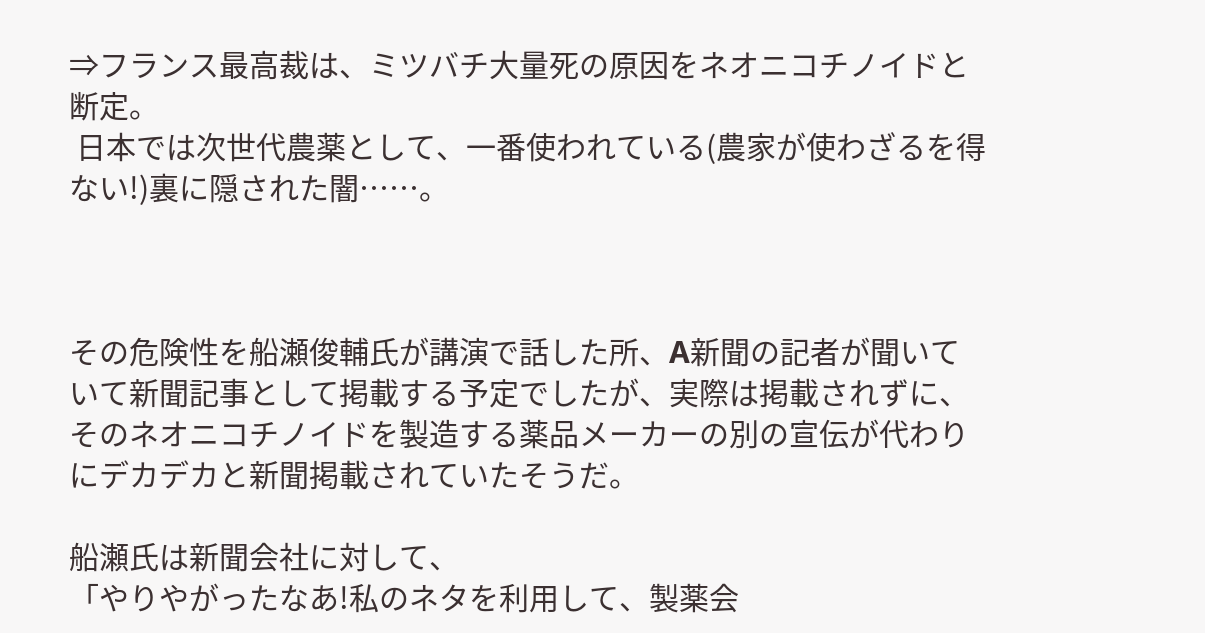⇒フランス最高裁は、ミツバチ大量死の原因をネオニコチノイドと断定。
 日本では次世代農薬として、一番使われている(農家が使わざるを得ない!)裏に隠された闇……。



その危険性を船瀬俊輔氏が講演で話した所、A新聞の記者が聞いていて新聞記事として掲載する予定でしたが、実際は掲載されずに、そのネオニコチノイドを製造する薬品メーカーの別の宣伝が代わりにデカデカと新聞掲載されていたそうだ。

船瀬氏は新聞会社に対して、
「やりやがったなあ!私のネタを利用して、製薬会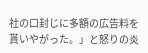社の口封じに多額の広告料を貰いやがった。」と怒りの炎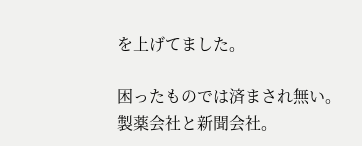を上げてました。

困ったものでは済まされ無い。
製薬会社と新聞会社。